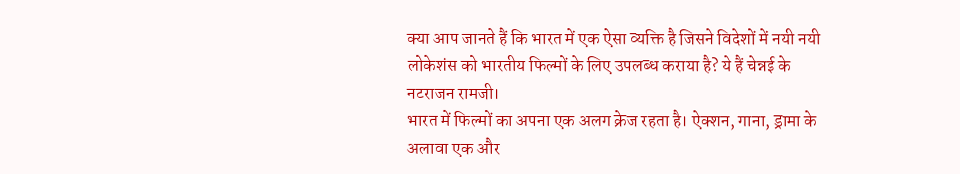क्या आप जानते हैं कि भारत में एक ऐसा व्यक्ति है जिसने विदेशों में नयी नयी लोकेशंस को भारतीय फिल्मों के लिए उपलब्ध कराया है? ये हैं चेन्नई के नटराजन रामजी।
भारत में फिल्मों का अपना एक अलग क्रेज रहता है। ऐक्शन, गाना, ड्रामा के अलावा एक और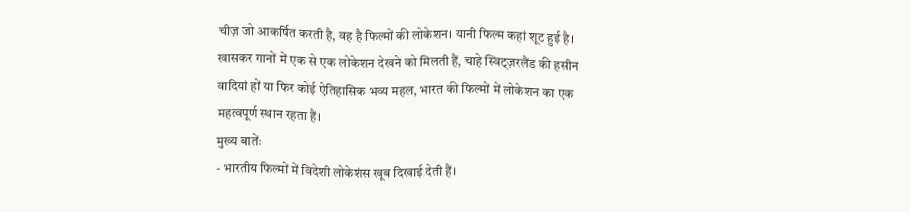चीज़ जो आकर्षित करती है, वह है फिल्मों की लोकेशन। यानी फिल्म कहां शूट हुई है। खासकर गानों में एक से एक लोकेशन देखने को मिलती हैं, चाहे स्विट्ज़रलैंड की हसीन वादियां हों या फिर कोई ऐतिहासिक भव्य महल, भारत की फिल्मों में लोकेशन का एक महत्वपूर्ण स्थान रहता हैं।
मुख्य बातेंः
- भारतीय फिल्मों में विदेशी लोकेशंस खूब दिखाई देती हैं।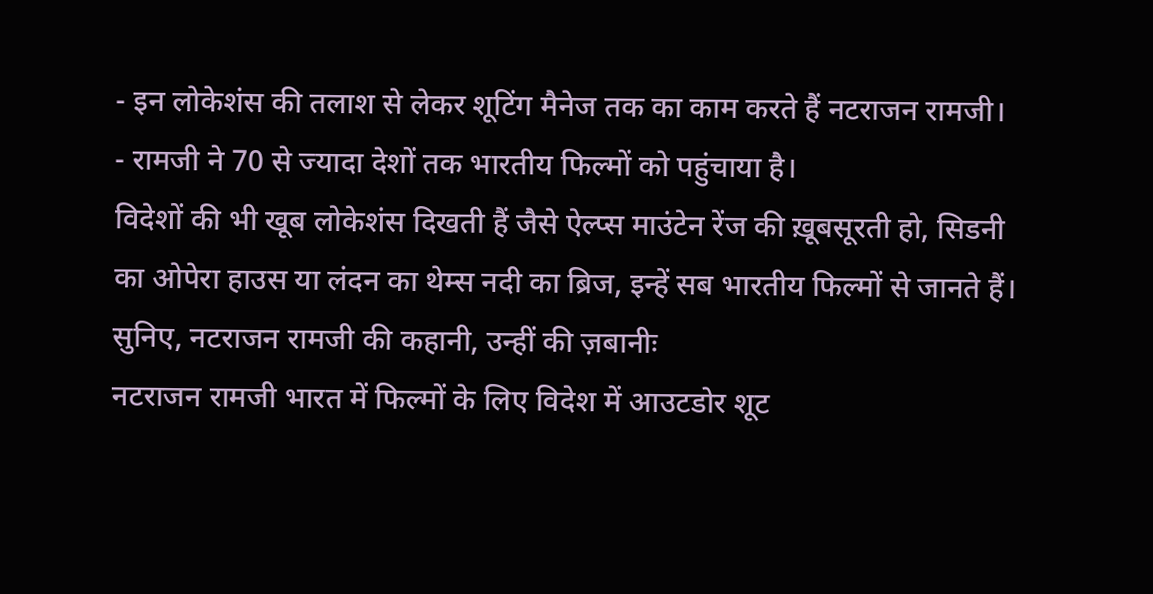- इन लोकेशंस की तलाश से लेकर शूटिंग मैनेज तक का काम करते हैं नटराजन रामजी।
- रामजी ने 70 से ज्यादा देशों तक भारतीय फिल्मों को पहुंचाया है।
विदेशों की भी खूब लोकेशंस दिखती हैं जैसे ऐल्प्स माउंटेन रेंज की ख़ूबसूरती हो, सिडनी का ओपेरा हाउस या लंदन का थेम्स नदी का ब्रिज, इन्हें सब भारतीय फिल्मों से जानते हैं।
सुनिए, नटराजन रामजी की कहानी, उन्हीं की ज़बानीः
नटराजन रामजी भारत में फिल्मों के लिए विदेश में आउटडोर शूट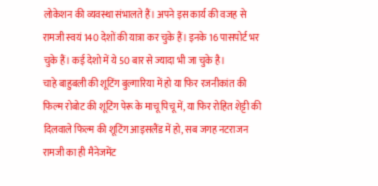लोकेशन की व्यवस्था संभालते हैं। अपने इस कार्य की वजह से रामजी स्वयं 140 देशों की यात्रा कर चुके हैं। इनके 16 पासपोर्ट भर चुके हैं। कई देशो में ये 50 बार से ज्यादा भी जा चुके है।
चाहे बाहुबली की शूटिंग बुल्गारिया में हो या फिर रजनीकांत की फिल्म रोबोट की शूटिंग पेरू के माचू पिचू में, या फिर रोहित शेट्टी की दिलवाले फिल्म की शूटिंग आइसलैंड में हो, सब जगह नटराजन रामजी का ही मैनेजमेंट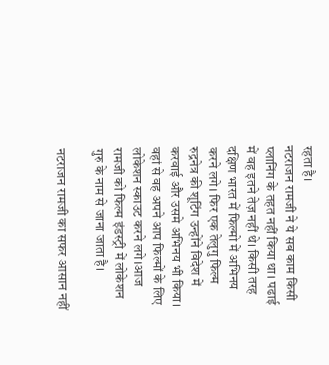रहता है।
नटराजन रामजी ने ये सब काम किसी प्लानिंग के तहत नहीं किया था। पढाई में वह इतने तेज़ नहीं थे। किसी तरह दक्षिण भारत में फिल्मो में अभिनय करने लगे। फिर एक तेलुगु फिल्म रुद्रनेत्र की शूटिंग उन्होंने विदेश में करवाई और उसमे अभिनय भी किया। वहां से वह अपने आप फिल्मों के लिए लोकेशन स्काउट करने लगे।आज रामजी को फिल्म इंडस्ट्री में लोकेशन गुरु के नाम से जाना जाता है।

नटराजन रामजी का सफर आसान नहीं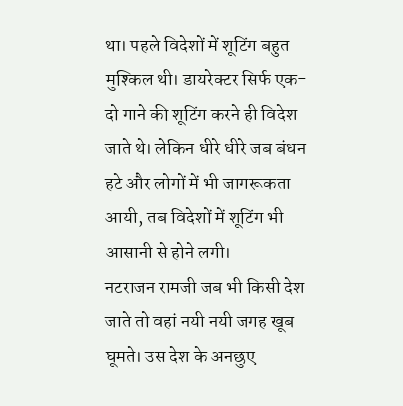था। पहले विदेशों में शूटिंग बहुत मुश्किल थी। डायरेक्टर सिर्फ एक-दो गाने की शूटिंग करने ही विदेश जाते थे। लेकिन धीरे धीरे जब बंधन हटे और लोगों में भी जागरूकता आयी, तब विदेशों में शूटिंग भी आसानी से होने लगी।
नटराजन रामजी जब भी किसी देश जाते तो वहां नयी नयी जगह खूब घूमते। उस देश के अनछुए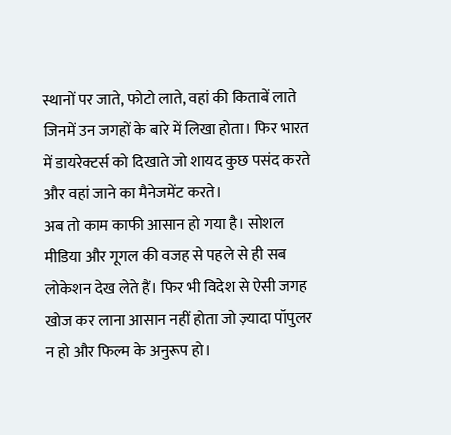स्थानों पर जाते, फोटो लाते, वहां की किताबें लाते जिनमें उन जगहों के बारे में लिखा होता। फिर भारत में डायरेक्टर्स को दिखाते जो शायद कुछ पसंद करते और वहां जाने का मैनेजमेंट करते।
अब तो काम काफी आसान हो गया है। सोशल मीडिया और गूगल की वजह से पहले से ही सब लोकेशन देख लेते हैं। फिर भी विदेश से ऐसी जगह खोज कर लाना आसान नहीं होता जो ज़्यादा पॉपुलर न हो और फिल्म के अनुरूप हो।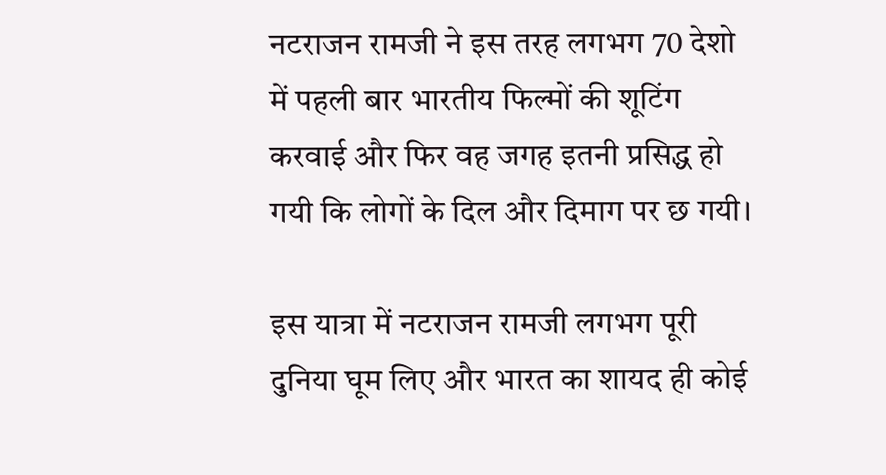नटराजन रामजी ने इस तरह लगभग 70 देशो में पहली बार भारतीय फिल्मों की शूटिंग करवाई और फिर वह जगह इतनी प्रसिद्ध हो गयी कि लोगों के दिल और दिमाग पर छ गयी।

इस यात्रा में नटराजन रामजी लगभग पूरी दुनिया घूम लिए और भारत का शायद ही कोई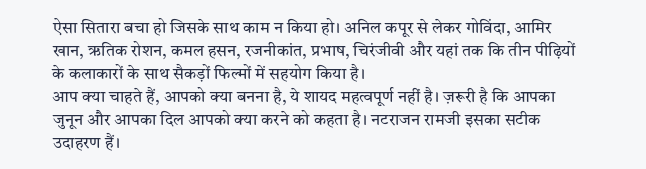ऐसा सितारा बचा हो जिसके साथ काम न किया हो। अनिल कपूर से लेकर गोविंदा, आमिर खान, ऋतिक रोशन, कमल हसन, रजनीकांत, प्रभाष, चिरंजीवी और यहां तक कि तीन पीढ़ियों के कलाकारों के साथ सैकड़ों फिल्मों में सहयोग किया है।
आप क्या चाहते हैं, आपको क्या बनना है, ये शायद महत्वपूर्ण नहीं है। ज़रूरी है कि आपका जुनून और आपका दिल आपको क्या करने को कहता है। नटराजन रामजी इसका सटीक उदाहरण हैं।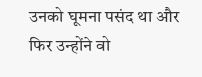उनको घूमना पसंद था और फिर उन्होंने वो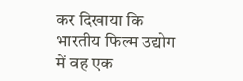कर दिखाया कि भारतीय फिल्म उद्योग में वह एक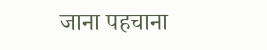जाना पहचाना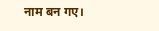नाम बन गए।